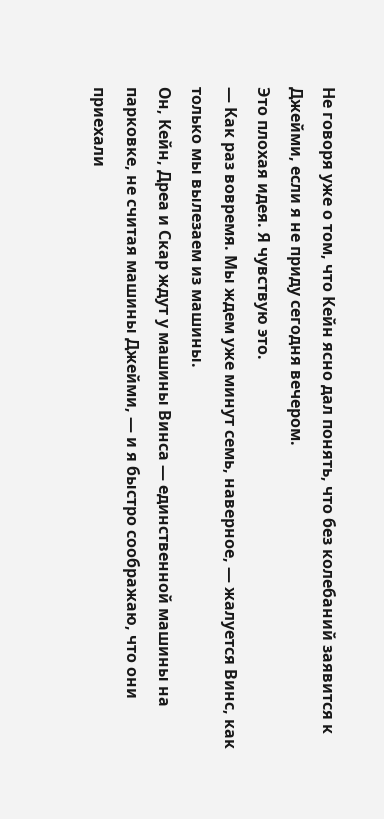Не говоря уже о том, что Кейн ясно дал понять, что без колебаний заявится к Джейми, если я не приду сегодня вечером.
Это плохая идея. Я чувствую это.
— Как раз вовремя. Мы ждем уже минут семь, наверное, — жалуется Винс, как только мы вылезаем из машины.
Он, Кейн, Дреа и Скар ждут у машины Винса — единственной машины на парковке, не считая машины Джейми, — и я быстро соображаю, что они приехали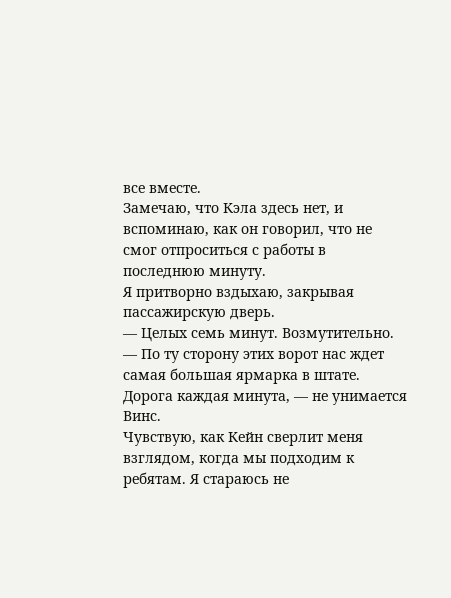все вместе.
Замечаю, что Кэла здесь нет, и вспоминаю, как он говорил, что не смог отпроситься с работы в последнюю минуту.
Я притворно вздыхаю, закрывая пассажирскую дверь.
— Целых семь минут. Возмутительно.
— По ту сторону этих ворот нас ждет самая большая ярмарка в штате. Дорога каждая минута, — не унимается Винс.
Чувствую, как Кейн сверлит меня взглядом, когда мы подходим к ребятам. Я стараюсь не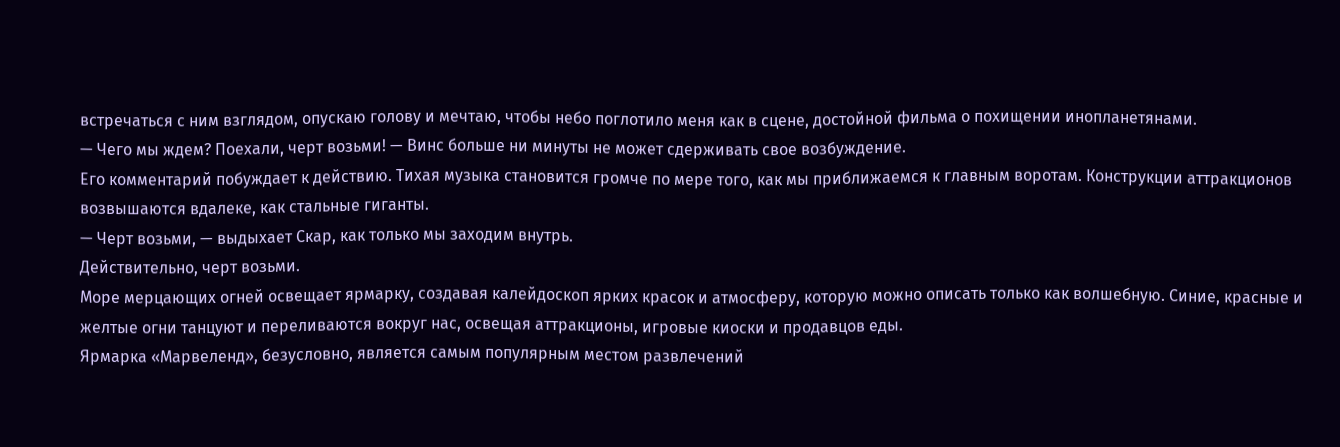встречаться с ним взглядом, опускаю голову и мечтаю, чтобы небо поглотило меня как в сцене, достойной фильма о похищении инопланетянами.
— Чего мы ждем? Поехали, черт возьми! — Винс больше ни минуты не может сдерживать свое возбуждение.
Его комментарий побуждает к действию. Тихая музыка становится громче по мере того, как мы приближаемся к главным воротам. Конструкции аттракционов возвышаются вдалеке, как стальные гиганты.
— Черт возьми, — выдыхает Скар, как только мы заходим внутрь.
Действительно, черт возьми.
Море мерцающих огней освещает ярмарку, создавая калейдоскоп ярких красок и атмосферу, которую можно описать только как волшебную. Синие, красные и желтые огни танцуют и переливаются вокруг нас, освещая аттракционы, игровые киоски и продавцов еды.
Ярмарка «Марвеленд», безусловно, является самым популярным местом развлечений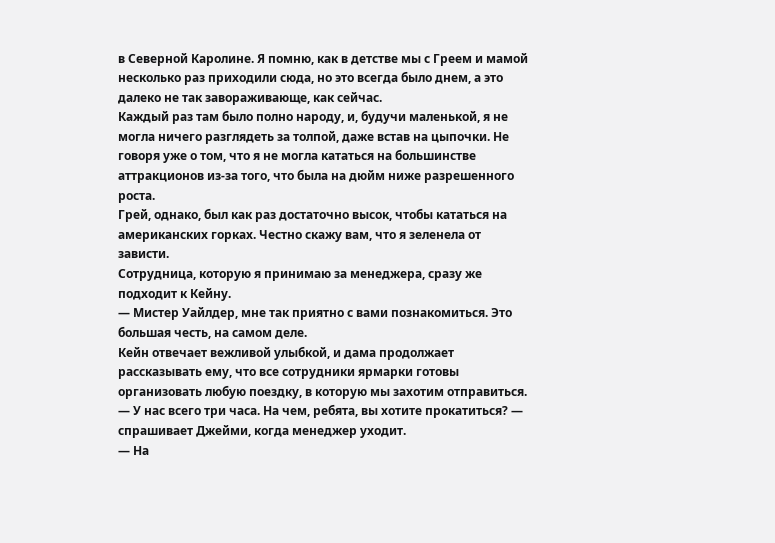в Северной Каролине. Я помню, как в детстве мы с Греем и мамой несколько раз приходили сюда, но это всегда было днем, а это далеко не так завораживающе, как сейчас.
Каждый раз там было полно народу, и, будучи маленькой, я не могла ничего разглядеть за толпой, даже встав на цыпочки. Не говоря уже о том, что я не могла кататься на большинстве аттракционов из-за того, что была на дюйм ниже разрешенного роста.
Грей, однако, был как раз достаточно высок, чтобы кататься на американских горках. Честно скажу вам, что я зеленела от зависти.
Сотрудница, которую я принимаю за менеджера, сразу же подходит к Кейну.
— Мистер Уайлдер, мне так приятно с вами познакомиться. Это большая честь, на самом деле.
Кейн отвечает вежливой улыбкой, и дама продолжает рассказывать ему, что все сотрудники ярмарки готовы организовать любую поездку, в которую мы захотим отправиться.
— У нас всего три часа. На чем, ребята, вы хотите прокатиться? — спрашивает Джейми, когда менеджер уходит.
— На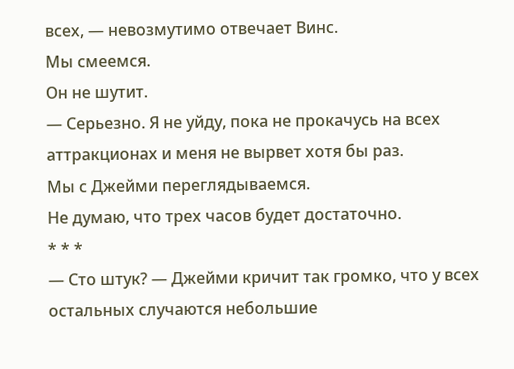всех, — невозмутимо отвечает Винс.
Мы смеемся.
Он не шутит.
— Серьезно. Я не уйду, пока не прокачусь на всех аттракционах и меня не вырвет хотя бы раз.
Мы с Джейми переглядываемся.
Не думаю, что трех часов будет достаточно.
* * *
— Сто штук? — Джейми кричит так громко, что у всех остальных случаются небольшие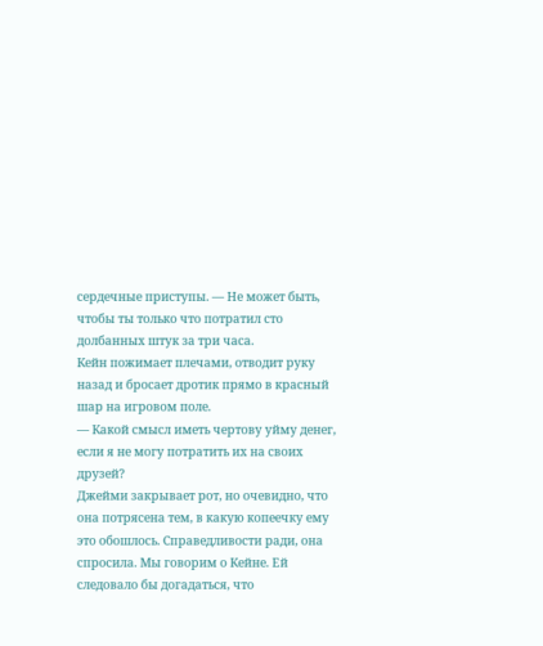сердечные приступы. — Не может быть, чтобы ты только что потратил сто долбанных штук за три часа.
Кейн пожимает плечами, отводит руку назад и бросает дротик прямо в красный шар на игровом поле.
— Какой смысл иметь чертову уйму денег, если я не могу потратить их на своих друзей?
Джейми закрывает рот, но очевидно, что она потрясена тем, в какую копеечку ему это обошлось. Справедливости ради, она спросила. Мы говорим о Кейне. Ей следовало бы догадаться, что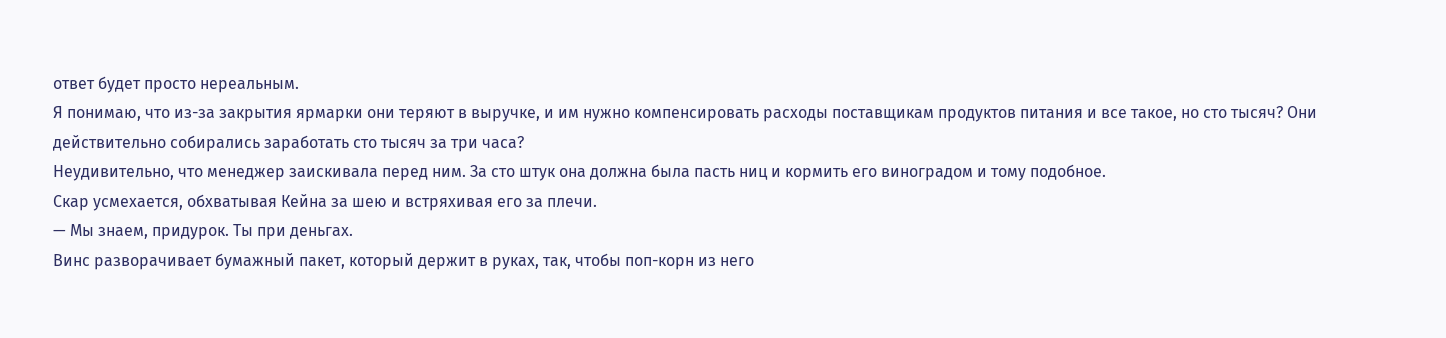ответ будет просто нереальным.
Я понимаю, что из-за закрытия ярмарки они теряют в выручке, и им нужно компенсировать расходы поставщикам продуктов питания и все такое, но сто тысяч? Они действительно собирались заработать сто тысяч за три часа?
Неудивительно, что менеджер заискивала перед ним. За сто штук она должна была пасть ниц и кормить его виноградом и тому подобное.
Скар усмехается, обхватывая Кейна за шею и встряхивая его за плечи.
— Мы знаем, придурок. Ты при деньгах.
Винс разворачивает бумажный пакет, который держит в руках, так, чтобы поп-корн из него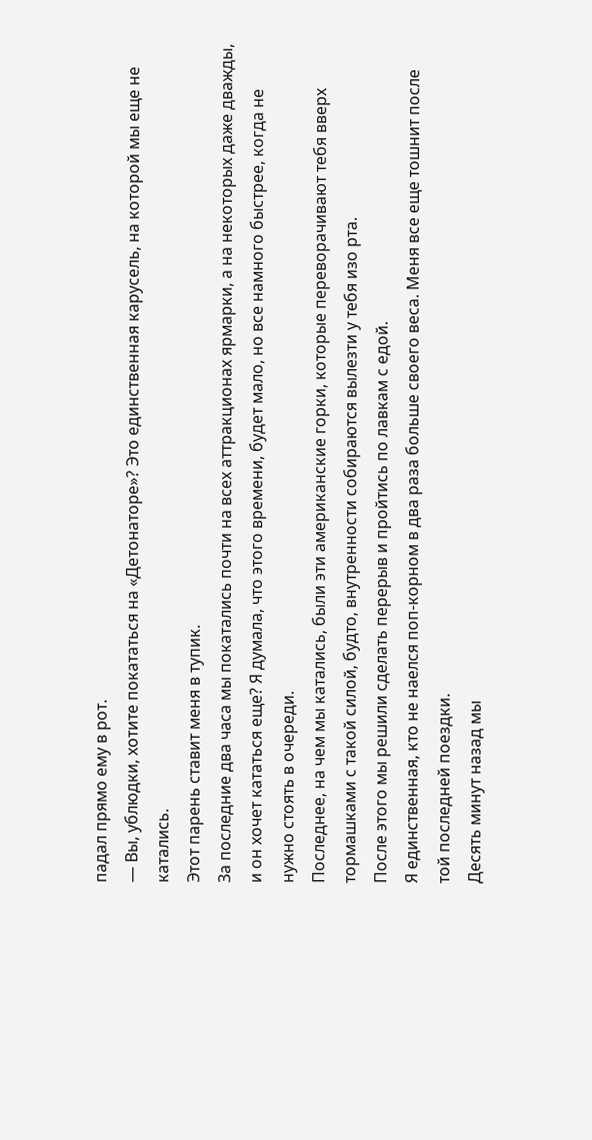падал прямо ему в рот.
— Вы, ублюдки, хотите покататься на «Детонаторе»? Это единственная карусель, на которой мы еще не катались.
Этот парень ставит меня в тупик.
За последние два часа мы покатались почти на всех аттракционах ярмарки, а на некоторых даже дважды, и он хочет кататься еще? Я думала, что этого времени, будет мало, но все намного быстрее, когда не нужно стоять в очереди.
Последнее, на чем мы катались, были эти американские горки, которые переворачивают тебя вверх тормашками с такой силой, будто, внутренности собираются вылезти у тебя изо рта.
После этого мы решили сделать перерыв и пройтись по лавкам с едой.
Я единственная, кто не наелся поп-корном в два раза больше своего веса. Меня все еще тошнит после той последней поездки.
Десять минут назад мы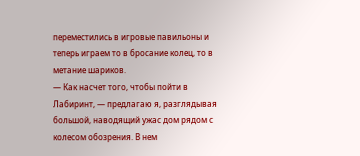переместились в игровые павильоны и теперь играем то в бросание колец, то в метание шариков.
— Как насчет того, чтобы пойти в Лабиринт, — предлагаю я, разглядывая большой, наводящий ужас дом рядом с колесом обозрения. В нем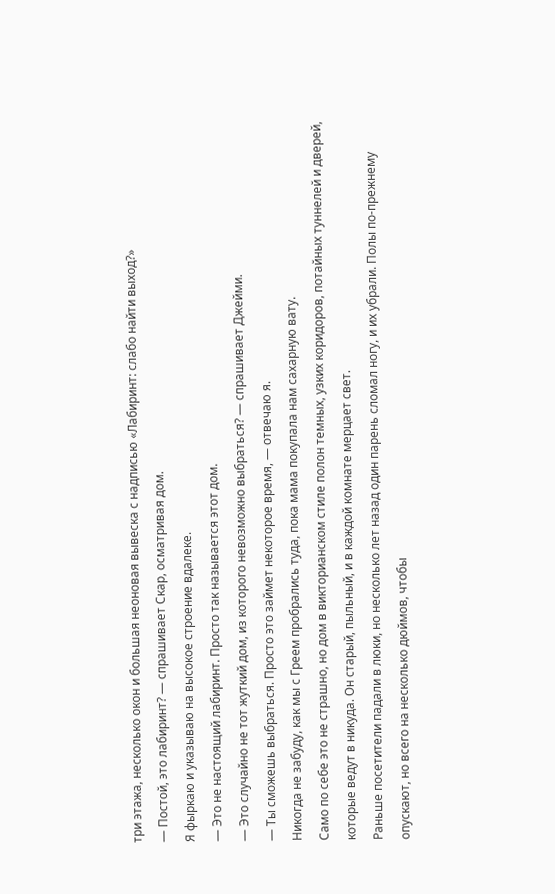три этажа, несколько окон и большая неоновая вывеска с надписью «Лабиринт: слабо найти выход?»
— Постой, это лабиринт? — спрашивает Скар, осматривая дом.
Я фыркаю и указываю на высокое строение вдалеке.
— Это не настоящий лабиринт. Просто так называется этот дом.
— Это случайно не тот жуткий дом, из которого невозможно выбраться? — спрашивает Джейми.
— Ты сможешь выбраться. Просто это займет некоторое время, — отвечаю я.
Никогда не забуду, как мы с Греем пробрались туда, пока мама покупала нам сахарную вату.
Само по себе это не страшно, но дом в викторианском стиле полон темных, узких коридоров, потайных туннелей и дверей, которые ведут в никуда. Он старый, пыльный, и в каждой комнате мерцает свет.
Раньше посетители падали в люки, но несколько лет назад один парень сломал ногу, и их убрали. Полы по-прежнему опускают, но всего на несколько дюймов, чтобы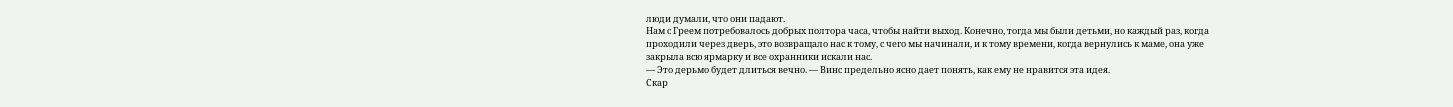люди думали, что они падают.
Нам с Греем потребовалось добрых полтора часа, чтобы найти выход. Конечно, тогда мы были детьми, но каждый раз, когда проходили через дверь, это возвращало нас к тому, с чего мы начинали, и к тому времени, когда вернулись к маме, она уже закрыла всю ярмарку и все охранники искали нас.
— Это дерьмо будет длиться вечно. — Винс предельно ясно дает понять, как ему не нравится эта идея.
Скар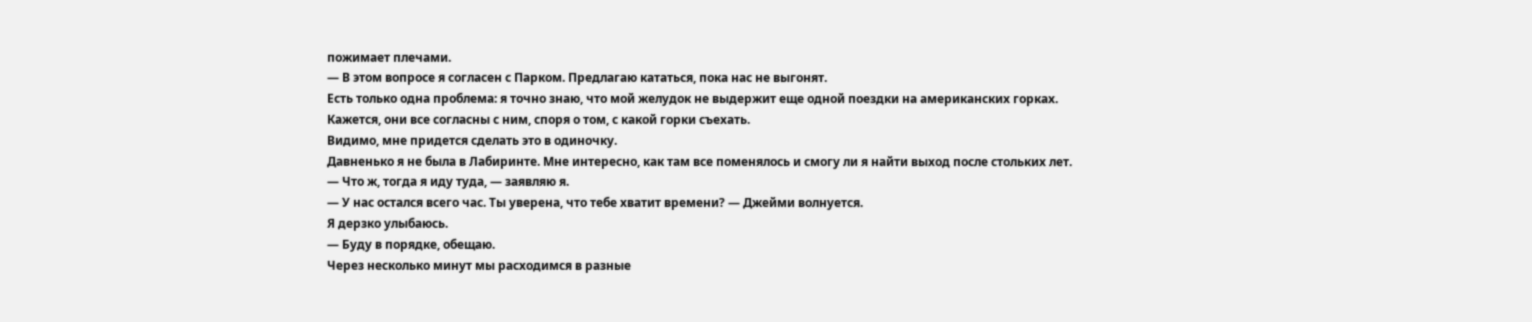пожимает плечами.
— В этом вопросе я согласен с Парком. Предлагаю кататься, пока нас не выгонят.
Есть только одна проблема: я точно знаю, что мой желудок не выдержит еще одной поездки на американских горках.
Кажется, они все согласны с ним, споря о том, с какой горки съехать.
Видимо, мне придется сделать это в одиночку.
Давненько я не была в Лабиринте. Мне интересно, как там все поменялось и смогу ли я найти выход после стольких лет.
— Что ж, тогда я иду туда, — заявляю я.
— У нас остался всего час. Ты уверена, что тебе хватит времени? — Джейми волнуется.
Я дерзко улыбаюсь.
— Буду в порядке, обещаю.
Через несколько минут мы расходимся в разные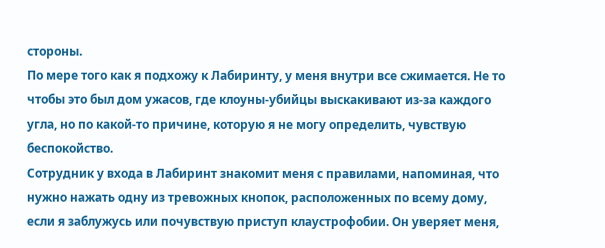стороны.
По мере того как я подхожу к Лабиринту, у меня внутри все сжимается. Не то чтобы это был дом ужасов, где клоуны-убийцы выскакивают из-за каждого угла, но по какой-то причине, которую я не могу определить, чувствую беспокойство.
Сотрудник у входа в Лабиринт знакомит меня с правилами, напоминая, что нужно нажать одну из тревожных кнопок, расположенных по всему дому, если я заблужусь или почувствую приступ клаустрофобии. Он уверяет меня,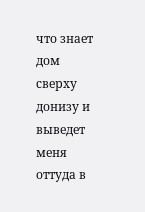что знает дом сверху донизу и выведет меня оттуда в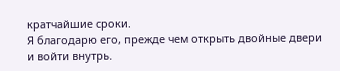кратчайшие сроки.
Я благодарю его, прежде чем открыть двойные двери и войти внутрь.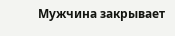Мужчина закрывает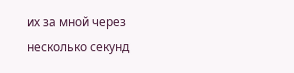их за мной через несколько секунд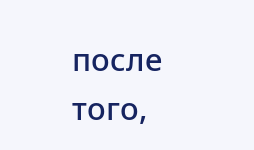после того,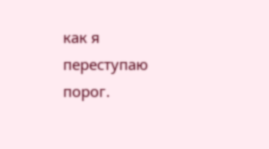как я переступаю порог.